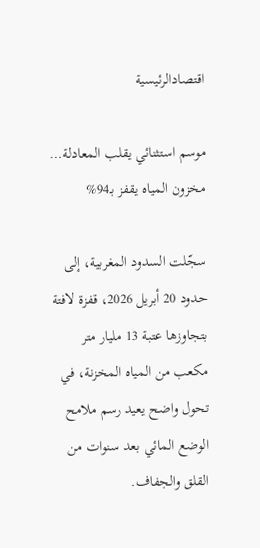اقتصادالرئيسية

موسم استثنائي يقلب المعادلة… مخزون المياه يقفز بـ94%

سجّلت السدود المغربية، إلى حدود 20 أبريل 2026، قفزة لافتة بتجاوزها عتبة 13 مليار متر مكعب من المياه المخزنة، في تحول واضح يعيد رسم ملامح الوضع المائي بعد سنوات من القلق والجفاف.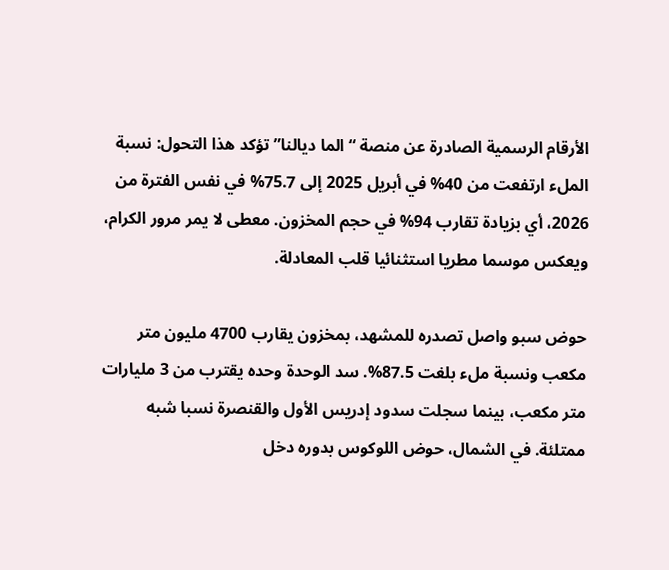الأرقام الرسمية الصادرة عن منصة “الما ديالنا” تؤكد هذا التحول: نسبة الملء ارتفعت من 40% في أبريل 2025 إلى 75.7% في نفس الفترة من 2026، أي بزيادة تقارب 94% في حجم المخزون. معطى لا يمر مرور الكرام، ويعكس موسما مطريا استثنائيا قلب المعادلة.

حوض سبو واصل تصدره للمشهد، بمخزون يقارب 4700 مليون متر مكعب ونسبة ملء بلغت 87.5%. سد الوحدة وحده يقترب من 3 مليارات متر مكعب، بينما سجلت سدود إدريس الأول والقنصرة نسبا شبه ممتلئة. في الشمال، حوض اللوكوس بدوره دخل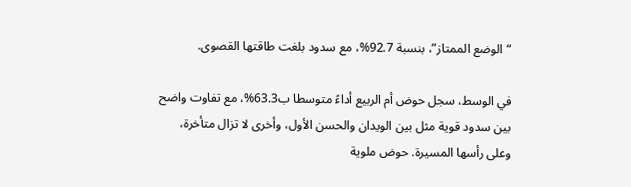“الوضع الممتاز”، بنسبة 92.7%، مع سدود بلغت طاقتها القصوى.

في الوسط، سجل حوض أم الربيع أداءً متوسطا ب63.3%، مع تفاوت واضح بين سدود قوية مثل بين الويدان والحسن الأول، وأخرى لا تزال متأخرة، وعلى رأسها المسيرة. حوض ملوية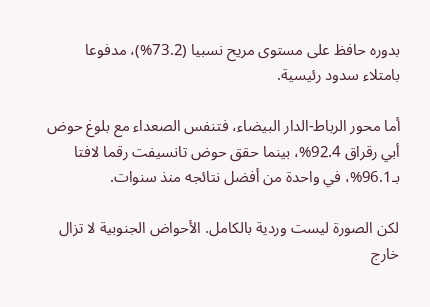بدوره حافظ على مستوى مريح نسبيا (73.2%)، مدفوعا بامتلاء سدود رئيسية.

أما محور الرباط-الدار البيضاء، فتنفس الصعداء مع بلوغ حوض أبي رقراق 92.4%، بينما حقق حوض تانسيفت رقما لافتا بـ96.1%، في واحدة من أفضل نتائجه منذ سنوات.

لكن الصورة ليست وردية بالكامل. الأحواض الجنوبية لا تزال خارج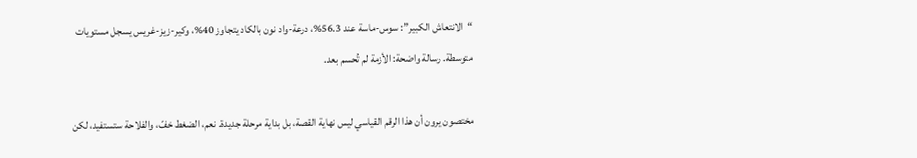“الانتعاش الكبير”: سوس-ماسة عند 56.3%، درعة-واد نون بالكاد يتجاوز 40%، وكير-زيز-غريس يسجل مستويات متوسطة. رسالة واضحة: الأزمة لم تُحسم بعد.

مختصون يرون أن هذا الرقم القياسي ليس نهاية القصة، بل بداية مرحلة جديدة. نعم، الضغط خفّ، والفلاحة ستستفيد، لكن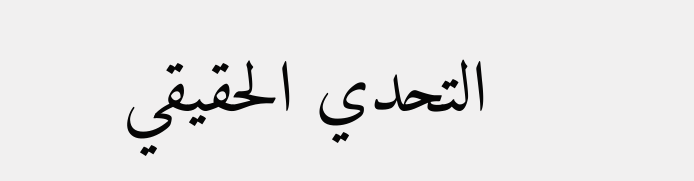التحدي الحقيقي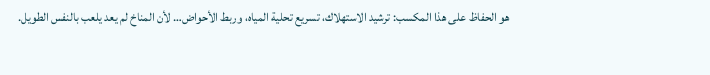هو الحفاظ على هذا المكسب: ترشيد الاستهلاك، تسريع تحلية المياه، وربط الأحواض… لأن المناخ لم يعد يلعب بالنفس الطويل.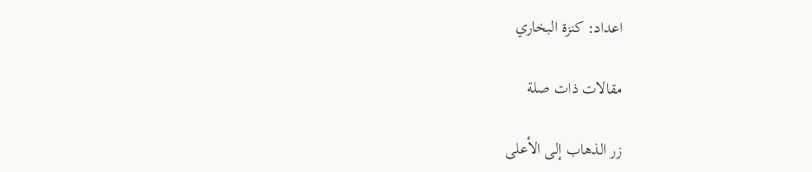اعداد: كنزة البخاري

مقالات ذات صلة

زر الذهاب إلى الأعلى